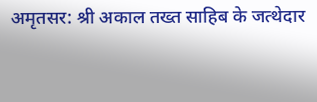अमृतसर: श्री अकाल तख्त साहिब के जत्थेदार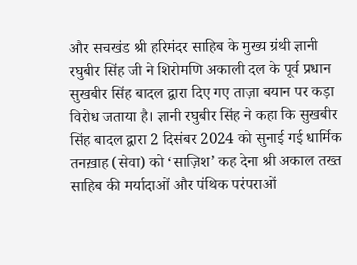और सचखंड श्री हरिमंदर साहिब के मुख्य ग्रंथी ज्ञानी रघुबीर सिंह जी ने शिरोमणि अकाली दल के पूर्व प्रधान सुखबीर सिंह बादल द्वारा दिए गए ताज़ा बयान पर कड़ा विरोध जताया है। ज्ञानी रघुबीर सिंह ने कहा कि सुखबीर सिंह बादल द्वारा 2 दिसंबर 2024 को सुनाई गई धार्मिक तनख़ाह (सेवा) को ‘साज़िश’ कह देना श्री अकाल तख्त साहिब की मर्यादाओं और पंथिक परंपराओं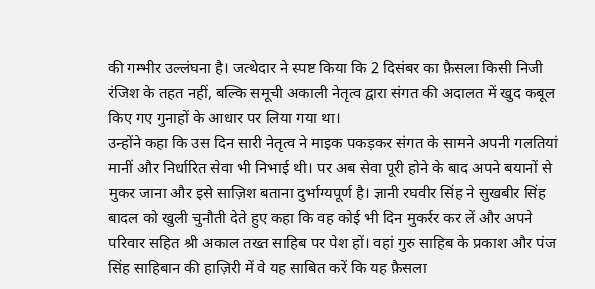की गम्भीर उल्लंघना है। जत्थेदार ने स्पष्ट किया कि 2 दिसंबर का फ़ैसला किसी निजी रंजिश के तहत नहीं, बल्कि समूची अकाली नेतृत्व द्वारा संगत की अदालत में खुद कबूल किए गए गुनाहों के आधार पर लिया गया था।
उन्होंने कहा कि उस दिन सारी नेतृत्व ने माइक पकड़कर संगत के सामने अपनी गलतियां मानीं और निर्धारित सेवा भी निभाई थी। पर अब सेवा पूरी होने के बाद अपने बयानों से मुकर जाना और इसे साज़िश बताना दुर्भाग्यपूर्ण है। ज्ञानी रघवीर सिंह ने सुखबीर सिंह बादल को खुली चुनौती देते हुए कहा कि वह कोई भी दिन मुकर्रर कर लें और अपने परिवार सहित श्री अकाल तख्त साहिब पर पेश हों। वहां गुरु साहिब के प्रकाश और पंज सिंह साहिबान की हाज़िरी में वे यह साबित करें कि यह फ़ैसला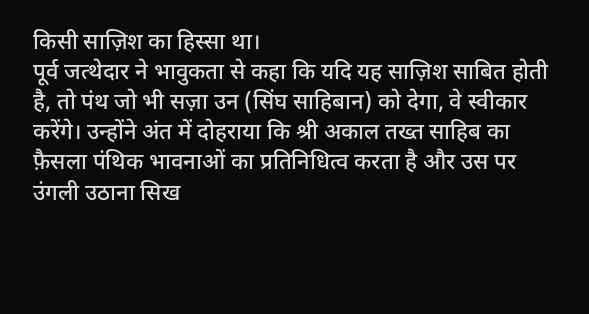किसी साज़िश का हिस्सा था।
पूर्व जत्थेदार ने भावुकता से कहा कि यदि यह साज़िश साबित होती है, तो पंथ जो भी सज़ा उन (सिंघ साहिबान) को देगा, वे स्वीकार करेंगे। उन्होंने अंत में दोहराया कि श्री अकाल तख्त साहिब का फ़ैसला पंथिक भावनाओं का प्रतिनिधित्व करता है और उस पर उंगली उठाना सिख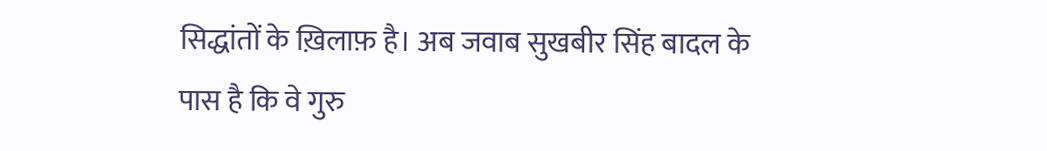सिद्धांतों के ख़िलाफ़ है। अब जवाब सुखबीर सिंह बादल के पास है कि वे गुरु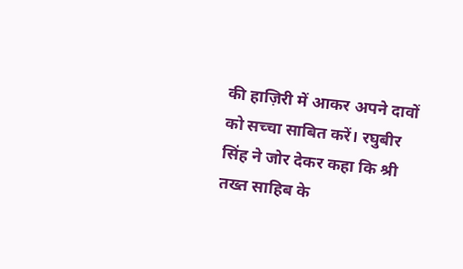की हाज़िरी में आकर अपने दावों को सच्चा साबित करें। रघुबीर सिंह ने जोर देकर कहा कि श्री तख्त साहिब के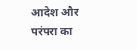आदेश और परंपरा का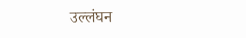उल्लंघन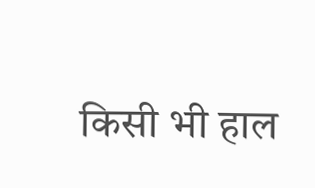किसी भी हाल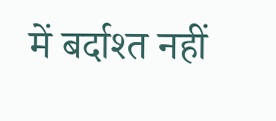में बर्दाश्त नहीं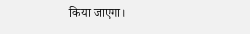किया जाएगा।